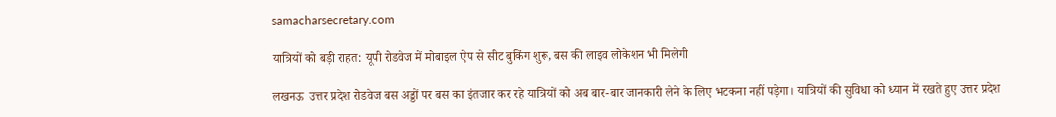samacharsecretary.com

यात्रियों को बड़ी राहत: यूपी रोडवेज में मोबाइल ऐप से सीट बुकिंग शुरू, बस की लाइव लोकेशन भी मिलेगी

लखनऊ  उत्तर प्रदेश रोडवेज बस अड्डों पर बस का इंतजार कर रहे यात्रियों को अब बार-बार जानकारी लेने के लिए भटकना नहीं पड़ेगा। यात्रियों की सुविधा को ध्यान में रखते हुए उत्तर प्रदेश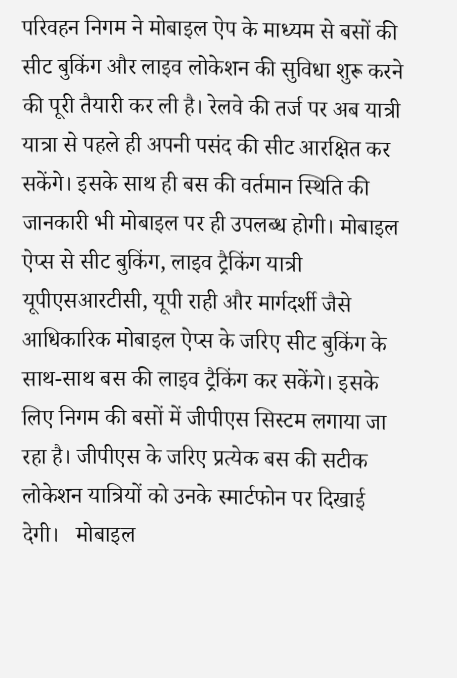परिवहन निगम ने मोबाइल ऐप के माध्यम से बसों की सीट बुकिंग और लाइव लोकेशन की सुविधा शुरू करने की पूरी तैयारी कर ली है। रेलवे की तर्ज पर अब यात्री यात्रा से पहले ही अपनी पसंद की सीट आरक्षित कर सकेंगे। इसके साथ ही बस की वर्तमान स्थिति की जानकारी भी मोबाइल पर ही उपलब्ध होगी। मोबाइल ऐप्स से सीट बुकिंग, लाइव ट्रैकिंग यात्री यूपीएसआरटीसी, यूपी राही और मार्गदर्शी जैसे आधिकारिक मोबाइल ऐप्स के जरिए सीट बुकिंग के साथ-साथ बस की लाइव ट्रैकिंग कर सकेंगे। इसके लिए निगम की बसों में जीपीएस सिस्टम लगाया जा रहा है। जीपीएस के जरिए प्रत्येक बस की सटीक लोकेशन यात्रियों को उनके स्मार्टफोन पर दिखाई देगी।   मोबाइल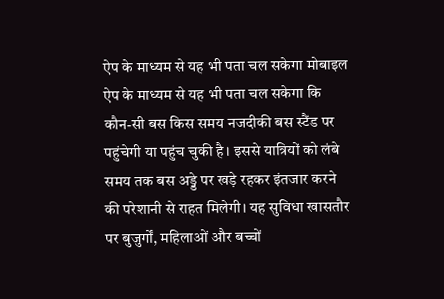ऐप के माध्यम से यह भी पता चल सकेगा मोबाइल ऐप के माध्यम से यह भी पता चल सकेगा कि कौन-सी बस किस समय नजदीकी बस स्टैंड पर पहुंचेगी या पहुंच चुकी है। इससे यात्रियों को लंबे समय तक बस अड्डे पर खड़े रहकर इंतजार करने की परेशानी से राहत मिलेगी। यह सुविधा खासतौर पर बुजुर्गों, महिलाओं और बच्चों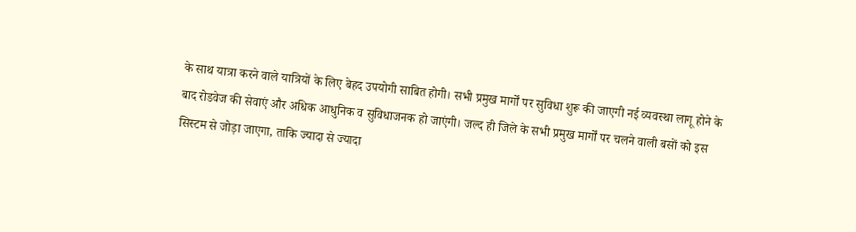के साथ यात्रा करने वाले यात्रियों के लिए बेहद उपयोगी साबित होगी। सभी प्रमुख मार्गों पर सुविधा शुरू की जाएगी नई व्यवस्था लागू होने के बाद रोडवेज की सेवाएं और अधिक आधुनिक व सुविधाजनक हो जाएंगी। जल्द ही जिले के सभी प्रमुख मार्गों पर चलने वाली बसों को इस सिस्टम से जोड़ा जाएगा, ताकि ज्यादा से ज्यादा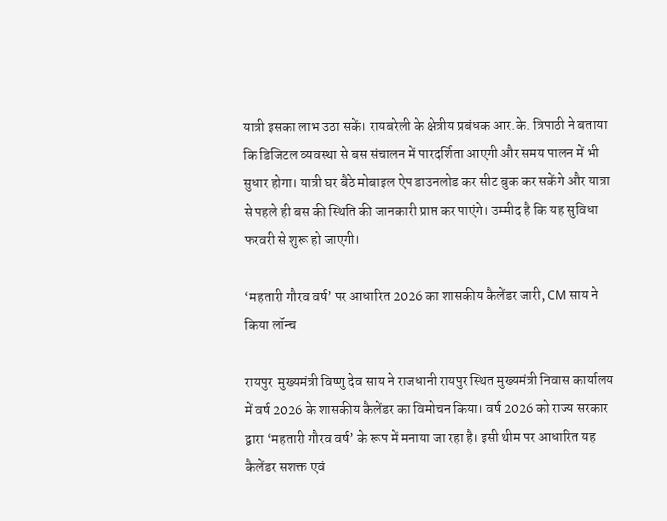यात्री इसका लाभ उठा सकें। रायबरेली के क्षेत्रीय प्रबंधक आर.के. त्रिपाठी ने बताया कि डिजिटल व्यवस्था से बस संचालन में पारदर्शिता आएगी और समय पालन में भी सुधार होगा। यात्री घर बैठे मोबाइल ऐप डाउनलोड कर सीट बुक कर सकेंगे और यात्रा से पहले ही बस की स्थिति की जानकारी प्राप्त कर पाएंगे। उम्मीद है कि यह सुविधा फरवरी से शुरू हो जाएगी।

‘महतारी गौरव वर्ष’ पर आधारित 2026 का शासकीय कैलेंडर जारी, CM साय ने किया लॉन्च

रायपुर  मुख्यमंत्री विष्णु देव साय ने राजधानी रायपुर स्थित मुख्यमंत्री निवास कार्यालय में वर्ष 2026 के शासकीय कैलेंडर का विमोचन किया। वर्ष 2026 को राज्य सरकार द्वारा ‘महतारी गौरव वर्ष’ के रूप में मनाया जा रहा है। इसी थीम पर आधारित यह कैलेंडर सशक्त एवं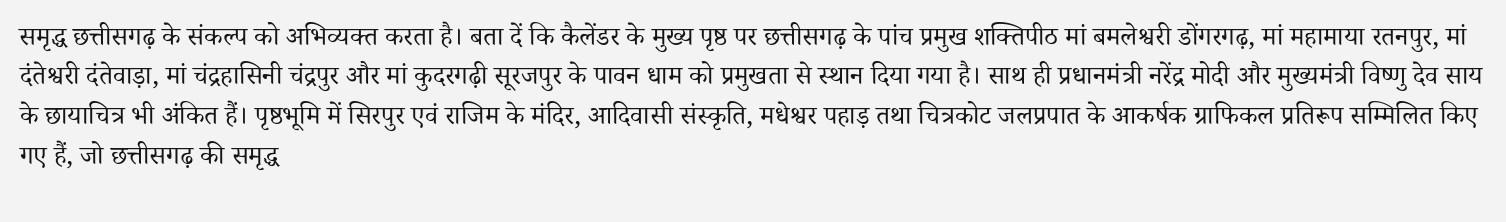समृद्ध छत्तीसगढ़ के संकल्प को अभिव्यक्त करता है। बता दें कि कैलेंडर के मुख्य पृष्ठ पर छत्तीसगढ़ के पांच प्रमुख शक्तिपीठ मां बमलेश्वरी डोंगरगढ़, मां महामाया रतनपुर, मां दंतेश्वरी दंतेवाड़ा, मां चंद्रहासिनी चंद्रपुर और मां कुदरगढ़ी सूरजपुर के पावन धाम को प्रमुखता से स्थान दिया गया है। साथ ही प्रधानमंत्री नरेंद्र मोदी और मुख्यमंत्री विष्णु देव साय के छायाचित्र भी अंकित हैं। पृष्ठभूमि में सिरपुर एवं राजिम के मंदिर, आदिवासी संस्कृति, मधेश्वर पहाड़ तथा चित्रकोट जलप्रपात के आकर्षक ग्राफिकल प्रतिरूप सम्मिलित किए गए हैं, जो छत्तीसगढ़ की समृद्ध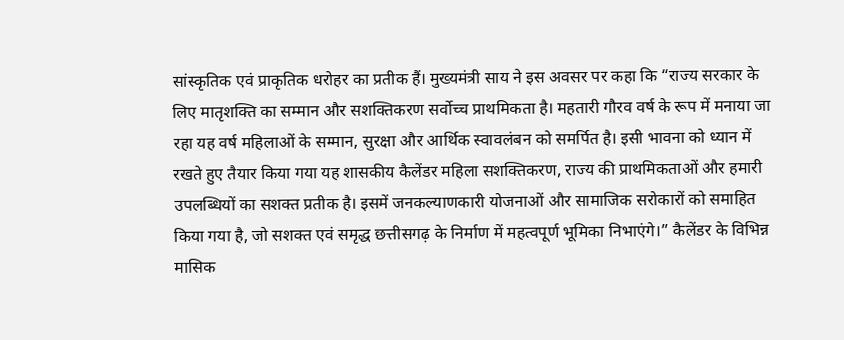सांस्कृतिक एवं प्राकृतिक धरोहर का प्रतीक हैं। मुख्यमंत्री साय ने इस अवसर पर कहा कि “राज्य सरकार के लिए मातृशक्ति का सम्मान और सशक्तिकरण सर्वोच्च प्राथमिकता है। महतारी गौरव वर्ष के रूप में मनाया जा रहा यह वर्ष महिलाओं के सम्मान, सुरक्षा और आर्थिक स्वावलंबन को समर्पित है। इसी भावना को ध्यान में रखते हुए तैयार किया गया यह शासकीय कैलेंडर महिला सशक्तिकरण, राज्य की प्राथमिकताओं और हमारी उपलब्धियों का सशक्त प्रतीक है। इसमें जनकल्याणकारी योजनाओं और सामाजिक सरोकारों को समाहित किया गया है, जो सशक्त एवं समृद्ध छत्तीसगढ़ के निर्माण में महत्वपूर्ण भूमिका निभाएंगे।” कैलेंडर के विभिन्न मासिक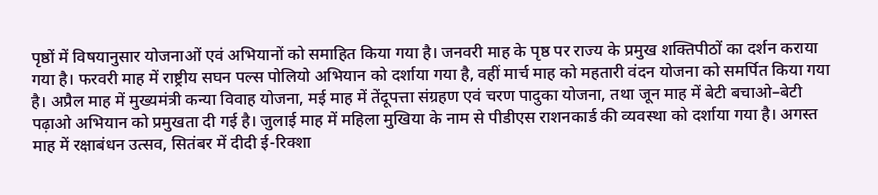पृष्ठों में विषयानुसार योजनाओं एवं अभियानों को समाहित किया गया है। जनवरी माह के पृष्ठ पर राज्य के प्रमुख शक्तिपीठों का दर्शन कराया गया है। फरवरी माह में राष्ट्रीय सघन पल्स पोलियो अभियान को दर्शाया गया है, वहीं मार्च माह को महतारी वंदन योजना को समर्पित किया गया है। अप्रैल माह में मुख्यमंत्री कन्या विवाह योजना, मई माह में तेंदूपत्ता संग्रहण एवं चरण पादुका योजना, तथा जून माह में बेटी बचाओ–बेटी पढ़ाओ अभियान को प्रमुखता दी गई है। जुलाई माह में महिला मुखिया के नाम से पीडीएस राशनकार्ड की व्यवस्था को दर्शाया गया है। अगस्त माह में रक्षाबंधन उत्सव, सितंबर में दीदी ई-रिक्शा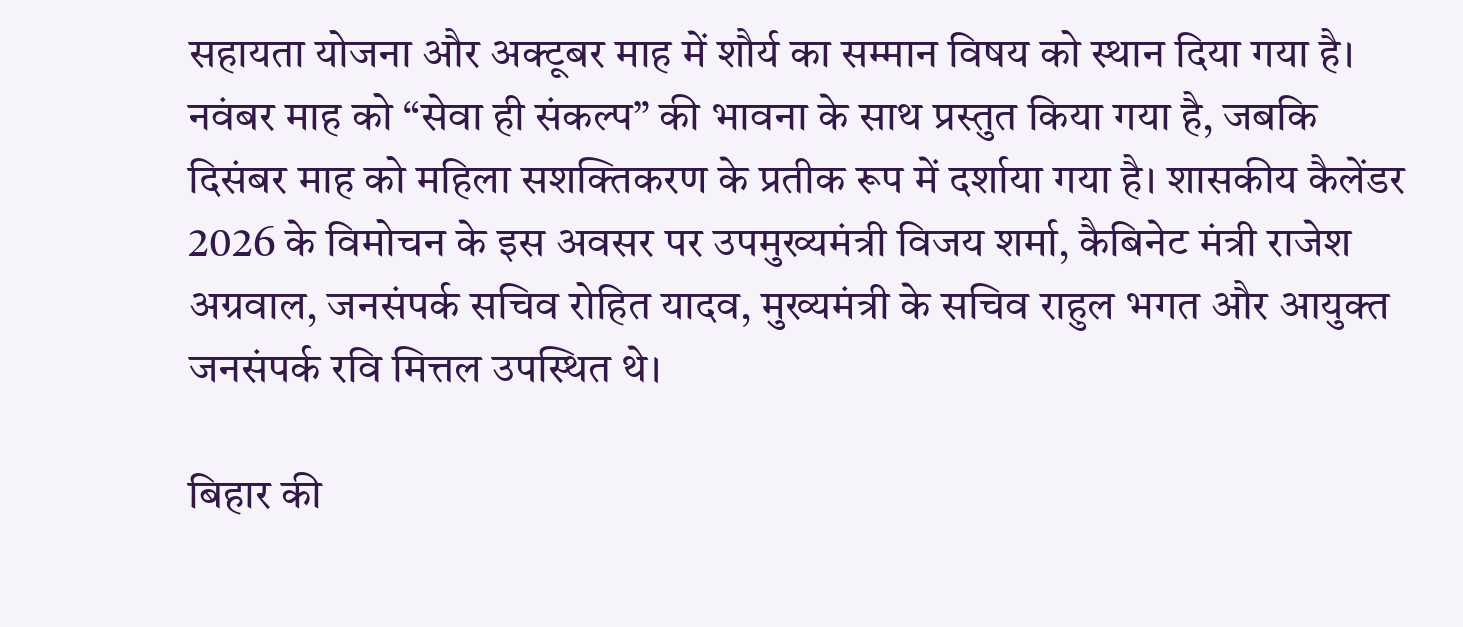सहायता योजना और अक्टूबर माह में शौर्य का सम्मान विषय को स्थान दिया गया है। नवंबर माह को “सेवा ही संकल्प” की भावना के साथ प्रस्तुत किया गया है, जबकि दिसंबर माह को महिला सशक्तिकरण के प्रतीक रूप में दर्शाया गया है। शासकीय कैलेंडर 2026 के विमोचन के इस अवसर पर उपमुख्यमंत्री विजय शर्मा, कैबिनेट मंत्री राजेश अग्रवाल, जनसंपर्क सचिव रोहित यादव, मुख्यमंत्री के सचिव राहुल भगत और आयुक्त जनसंपर्क रवि मित्तल उपस्थित थे।

बिहार की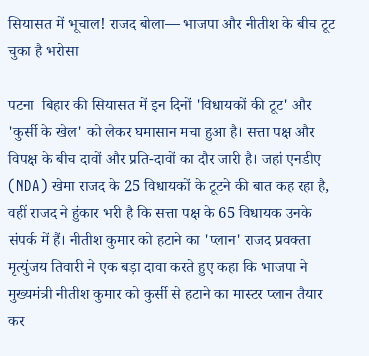सियासत में भूचाल! राजद बोला— भाजपा और नीतीश के बीच टूट चुका है भरोसा

पटना  बिहार की सियासत में इन दिनों 'विधायकों की टूट' और 'कुर्सी के खेल' को लेकर घमासान मचा हुआ है। सत्ता पक्ष और विपक्ष के बीच दावों और प्रति-दावों का दौर जारी है। जहां एनडीए (NDA) खेमा राजद के 25 विधायकों के टूटने की बात कह रहा है, वहीं राजद ने हुंकार भरी है कि सत्ता पक्ष के 65 विधायक उनके संपर्क में हैं। नीतीश कुमार को हटाने का 'प्लान' राजद प्रवक्ता मृत्युंजय तिवारी ने एक बड़ा दावा करते हुए कहा कि भाजपा ने मुख्यमंत्री नीतीश कुमार को कुर्सी से हटाने का मास्टर प्लान तैयार कर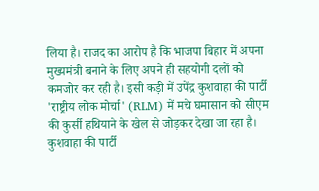लिया है। राजद का आरोप है कि भाजपा बिहार में अपना मुख्यमंत्री बनाने के लिए अपने ही सहयोगी दलों को कमजोर कर रही है। इसी कड़ी में उपेंद्र कुशवाहा की पार्टी 'राष्ट्रीय लोक मोर्चा' (RLM) में मचे घमासान को सीएम की कुर्सी हथियाने के खेल से जोड़कर देखा जा रहा है।   कुशवाहा की पार्टी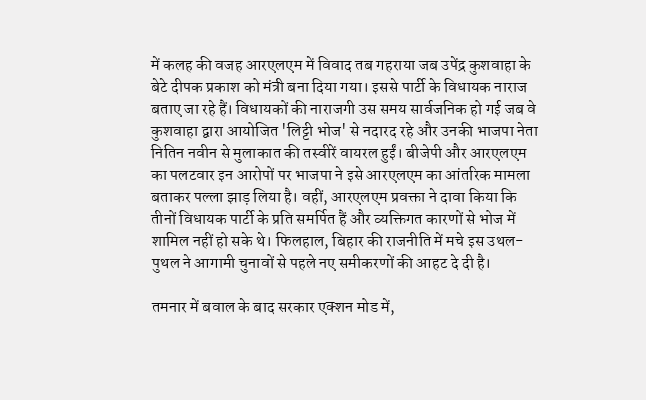में कलह की वजह आरएलएम में विवाद तब गहराया जब उपेंद्र कुशवाहा के बेटे दीपक प्रकाश को मंत्री बना दिया गया। इससे पार्टी के विधायक नाराज बताए जा रहे हैं। विधायकों की नाराजगी उस समय सार्वजनिक हो गई जब वे कुशवाहा द्वारा आयोजित 'लिट्टी भोज' से नदारद रहे और उनकी भाजपा नेता नितिन नवीन से मुलाकात की तस्वीरें वायरल हुईं। बीजेपी और आरएलएम का पलटवार इन आरोपों पर भाजपा ने इसे आरएलएम का आंतरिक मामला बताकर पल्ला झाड़ लिया है। वहीं, आरएलएम प्रवक्ता ने दावा किया कि तीनों विधायक पार्टी के प्रति समर्पित हैं और व्यक्तिगत कारणों से भोज में शामिल नहीं हो सके थे। फिलहाल, बिहार की राजनीति में मचे इस उथल-पुथल ने आगामी चुनावों से पहले नए समीकरणों की आहट दे दी है।

तमनार में बवाल के बाद सरकार एक्शन मोड में,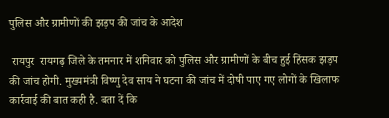पुलिस और ग्रामीणों की झड़प की जांच के आदेश

 रायपुर  रायगढ़ जिले के तमनार में शनिवार को पुलिस और ग्रामीणों के बीच हुई हिंसक झड़प की जांच होगी. मुख्यमंत्री विष्णु देव साय ने घटना की जांच में दोषी पाए गए लोगों के खिलाफ कार्रवाई की बात कही है. बता दें कि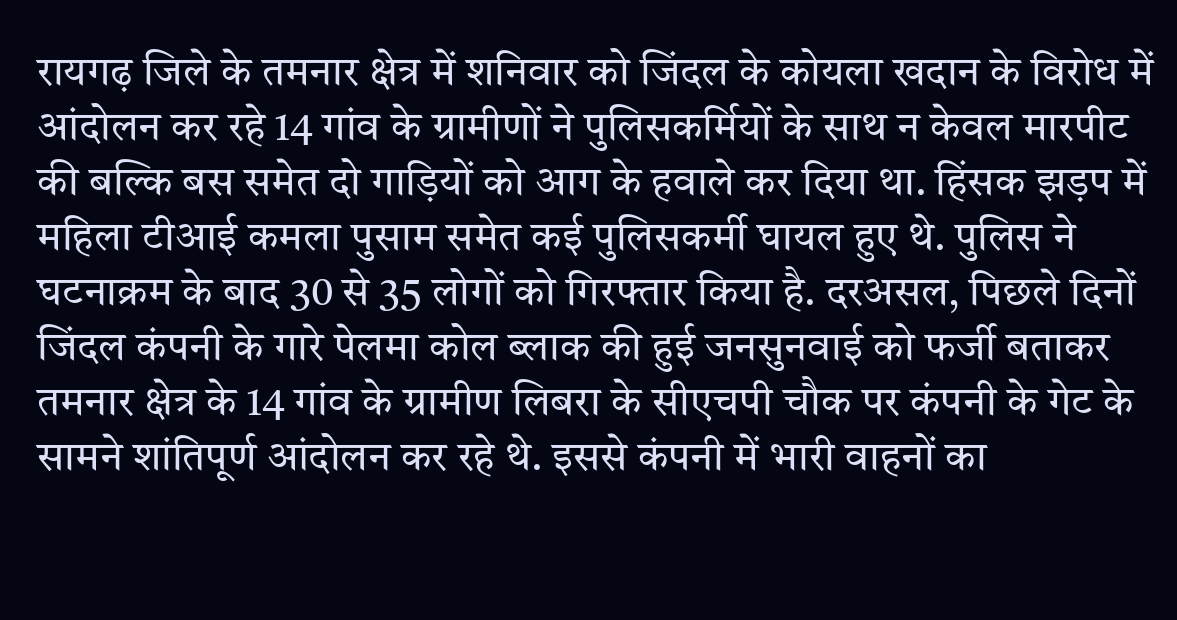रायगढ़ जिले के तमनार क्षेत्र में शनिवार को जिंदल के कोयला खदान के विरोध में आंदोलन कर रहे 14 गांव के ग्रामीणों ने पुलिसकर्मियों के साथ न केवल मारपीट की बल्कि बस समेत दो गाड़ियों को आग के हवाले कर दिया था. हिंसक झड़प में महिला टीआई कमला पुसाम समेत कई पुलिसकर्मी घायल हुए थे. पुलिस ने घटनाक्रम के बाद 30 से 35 लोगों को गिरफ्तार किया है. दरअसल, पिछले दिनों जिंदल कंपनी के गारे पेलमा कोल ब्लाक की हुई जनसुनवाई को फर्जी बताकर तमनार क्षेत्र के 14 गांव के ग्रामीण लिबरा के सीएचपी चौक पर कंपनी के गेट के सामने शांतिपूर्ण आंदोलन कर रहे थे. इससे कंपनी में भारी वाहनों का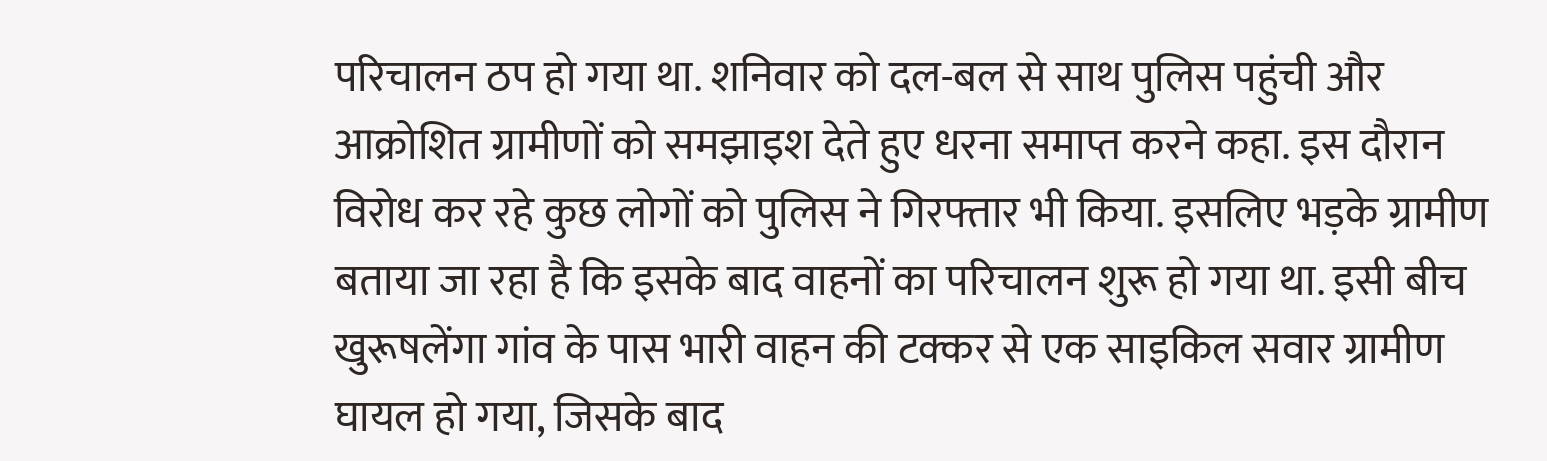परिचालन ठप हो गया था. शनिवार को दल-बल से साथ पुलिस पहुंची और आक्रोशित ग्रामीणों को समझाइश देते हुए धरना समाप्त करने कहा. इस दौरान विरोध कर रहे कुछ लोगों को पुलिस ने गिरफ्तार भी किया. इसलिए भड़के ग्रामीण बताया जा रहा है कि इसके बाद वाहनों का परिचालन शुरू हो गया था. इसी बीच खुरूषलेंगा गांव के पास भारी वाहन की टक्कर से एक साइकिल सवार ग्रामीण घायल हो गया, जिसके बाद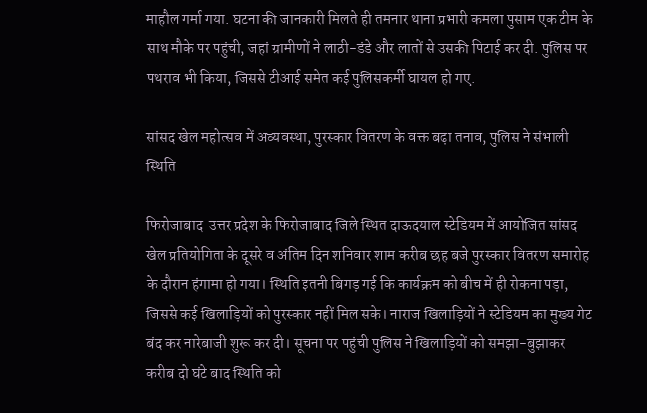माहौल गर्मा गया. घटना की जानकारी मिलते ही तमनार थाना प्रभारी कमला पुसाम एक टीम के साथ मौके पर पहुंची, जहां ग्रामीणों ने लाठी-डंडे और लातों से उसकी पिटाई कर दी. पुलिस पर पथराव भी किया, जिससे टीआई समेत कई पुलिसकर्मी घायल हो गए.

सांसद खेल महोत्सव में अव्यवस्था, पुरस्कार वितरण के वक्त बढ़ा तनाव, पुलिस ने संभाली स्थिति

फिरोजाबाद  उत्तर प्रदेश के फिरोजाबाद जिले स्थित दाऊदयाल स्टेडियम में आयोजित सांसद खेल प्रतियोगिता के दूसरे व अंतिम दिन शनिवार शाम करीब छह बजे पुरस्कार वितरण समारोह के दौरान हंगामा हो गया। स्थिति इतनी बिगड़ गई कि कार्यक्रम को बीच में ही रोकना पड़ा, जिससे कई खिलाड़ियों को पुरस्कार नहीं मिल सके। नाराज खिलाड़ियों ने स्टेडियम का मुख्य गेट बंद कर नारेबाजी शुरू कर दी। सूचना पर पहुंची पुलिस ने खिलाड़ियों को समझा-बुझाकर करीब दो घंटे बाद स्थिति को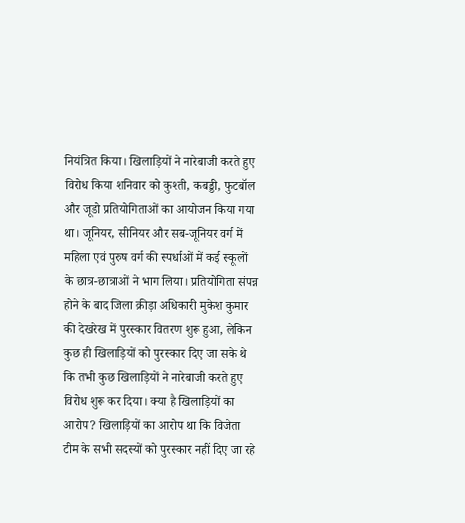नियंत्रित किया। खिलाड़ियों ने नारेबाजी करते हुए विरोध किया शनिवार को कुश्ती, कबड्डी, फुटबॉल और जूडो प्रतियोगिताओं का आयोजन किया गया था। जूनियर, सीनियर और सब-जूनियर वर्ग में महिला एवं पुरुष वर्ग की स्पर्धाओं में कई स्कूलों के छात्र-छात्राओं ने भाग लिया। प्रतियोगिता संपन्न होने के बाद जिला क्रीड़ा अधिकारी मुकेश कुमार की देखरेख में पुरस्कार वितरण शुरू हुआ, लेकिन कुछ ही खिलाड़ियों को पुरस्कार दिए जा सके थे कि तभी कुछ खिलाड़ियों ने नारेबाजी करते हुए विरोध शुरू कर दिया। क्या है खिलाड़ियों का आरोप? खिलाड़ियों का आरोप था कि विजेता टीम के सभी सदस्यों को पुरस्कार नहीं दिए जा रहे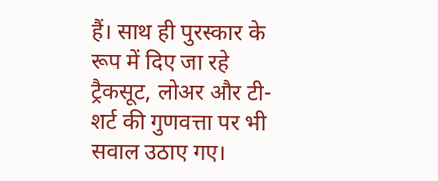हैं। साथ ही पुरस्कार के रूप में दिए जा रहे ट्रैकसूट, लोअर और टी-शर्ट की गुणवत्ता पर भी सवाल उठाए गए।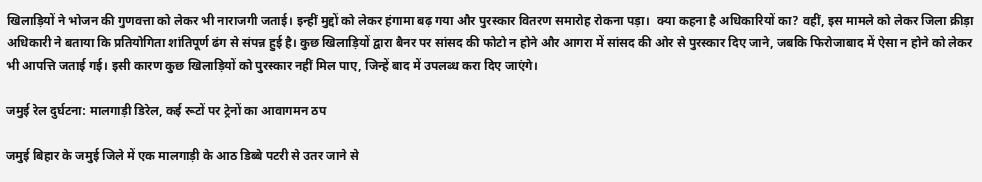खिलाड़ियों ने भोजन की गुणवत्ता को लेकर भी नाराजगी जताई। इन्हीं मुद्दों को लेकर हंगामा बढ़ गया और पुरस्कार वितरण समारोह रोकना पड़ा।  क्या कहना है अधिकारियों का? वहीं, इस मामले को लेकर जिला क्रीड़ा अधिकारी ने बताया कि प्रतियोगिता शांतिपूर्ण ढंग से संपन्न हुई है। कुछ खिलाड़ियों द्वारा बैनर पर सांसद की फोटो न होने और आगरा में सांसद की ओर से पुरस्कार दिए जाने, जबकि फिरोजाबाद में ऐसा न होने को लेकर भी आपत्ति जताई गई। इसी कारण कुछ खिलाड़ियों को पुरस्कार नहीं मिल पाए, जिन्हें बाद में उपलब्ध करा दिए जाएंगे।

जमुई रेल दुर्घटना: मालगाड़ी डिरेल, कई रूटों पर ट्रेनों का आवागमन ठप

जमुई बिहार के जमुई जिले में एक मालगाड़ी के आठ डिब्बे पटरी से उतर जाने से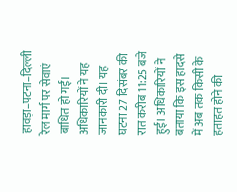हावड़ा–पटना–दिल्ली रेल मार्ग पर सेवाएं बाधित हो गईं। अधिकारियों ने यह जानकारी दी। यह घटना 27 दिसंबर की रात करीब 11:25 बजे हुई। अधिकारियों ने बताया कि इस हादसे में अब तक किसी के हताहत होने की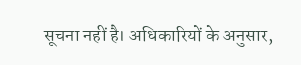सूचना नहीं है। अधिकारियों के अनुसार,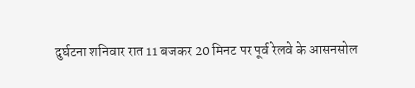दुर्घटना शनिवार रात 11 बजकर 20 मिनट पर पूर्व रेलवे के आसनसोल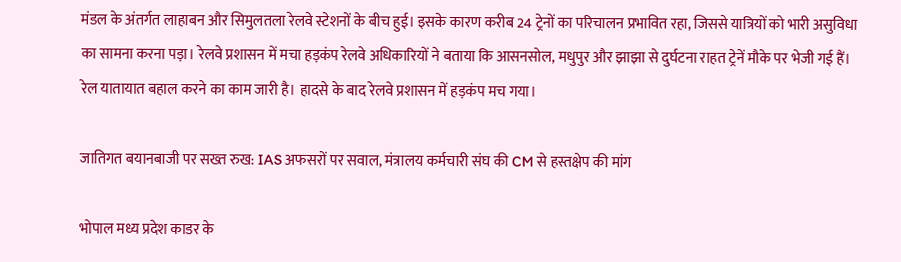मंडल के अंतर्गत लाहाबन और सिमुलतला रेलवे स्टेशनों के बीच हुई। इसके कारण करीब 24 ट्रेनों का परिचालन प्रभावित रहा, जिससे यात्रियों को भारी असुविधा का सामना करना पड़ा। रेलवे प्रशासन में मचा हड़कंप रेलवे अधिकारियों ने बताया कि आसनसोल, मधुपुर और झाझा से दुर्घटना राहत ट्रेनें मौके पर भेजी गई हैं। रेल यातायात बहाल करने का काम जारी है। हादसे के बाद रेलवे प्रशासन में हड़कंप मच गया।

जातिगत बयानबाजी पर सख्त रुख: IAS अफसरों पर सवाल, मंत्रालय कर्मचारी संघ की CM से हस्तक्षेप की मांग

भोपाल मध्य प्रदेश काडर के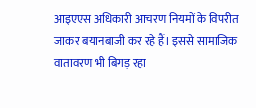आइएएस अधिकारी आचरण नियमों के विपरीत जाकर बयानबाजी कर रहे हैं। इससे सामाजिक वातावरण भी बिगड़ रहा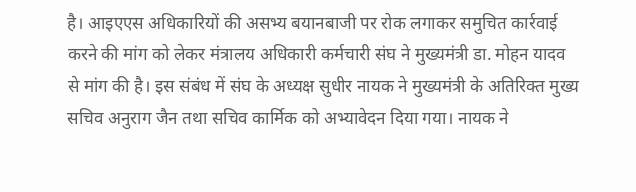है। आइएएस अधिकारियों की असभ्य बयानबाजी पर रोक लगाकर समुचित कार्रवाई करने की मांग को लेकर मंत्रालय अधिकारी कर्मचारी संघ ने मुख्यमंत्री डा. मोहन यादव से मांग की है। इस संबंध में संघ के अध्यक्ष सुधीर नायक ने मुख्यमंत्री के अतिरिक्त मुख्य सचिव अनुराग जैन तथा सचिव कार्मिक को अभ्यावेदन दिया गया। नायक ने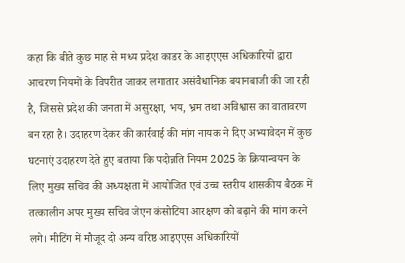कहा कि बीते कुछ माह से मध्य प्रदेश काडर के आइएएस अधिकारियों द्वारा आचरण नियमों के विपरीत जाकर लगातार असंवैधानिक बयानबाजी की जा रही है, जिससे प्रदेश की जनता में असुरक्षा, भय, भ्रम तथा अविश्वास का वातावरण बन रहा है। उदाहरण देकर की कार्रवाई की मांग नायक ने दिए अभ्यावेदन में कुछ घटनाएं उदाहरण देते हुए बताया कि पदोन्नति नियम 2025 के क्रियान्वयन के लिए मुख्य सचिव की अध्यक्षता में आयोजित एवं उच्च स्तरीय शासकीय बैठक में तत्कालीन अपर मुख्य सचिव जेएन कंसोटिया आरक्षण को बढ़ाने की मांग करने लगे। मीटिंग में मौजूद दो अन्य वरिष्ठ आइएएस अधिकारियों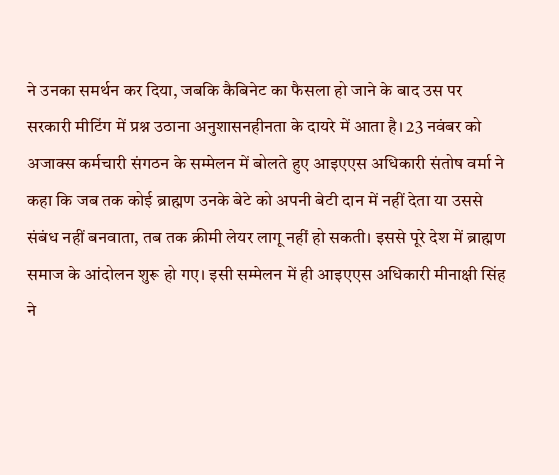ने उनका समर्थन कर दिया, जबकि कैबिनेट का फैसला हो जाने के बाद उस पर सरकारी मीटिंग में प्रश्न उठाना अनुशासनहीनता के दायरे में आता है। 23 नवंबर को अजाक्स कर्मचारी संगठन के सम्मेलन में बोलते हुए आइएएस अधिकारी संतोष वर्मा ने कहा कि जब तक कोई ब्राह्मण उनके बेटे को अपनी बेटी दान में नहीं देता या उससे संबंध नहीं बनवाता, तब तक क्रीमी लेयर लागू नहीं हो सकती। इससे पूरे देश में ब्राह्मण समाज के आंदोलन शुरू हो गए। इसी सम्मेलन में ही आइएएस अधिकारी मीनाक्षी सिंह ने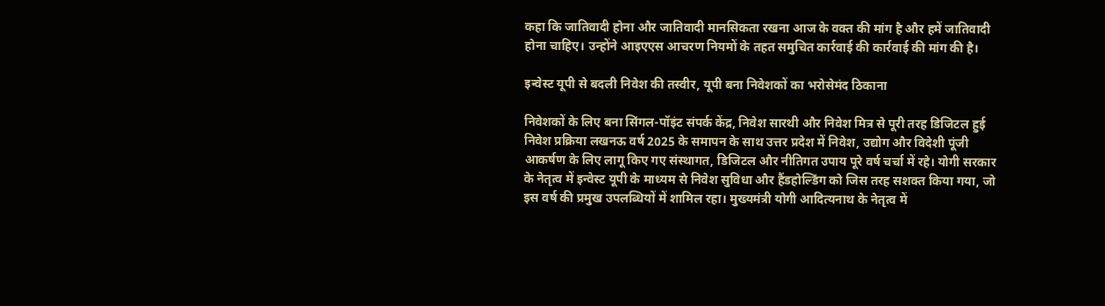कहा कि जातिवादी होना और जातिवादी मानसिकता रखना आज के वक्त की मांग है और हमें जातिवादी होना चाहिए। उन्होंने आइएएस आचरण नियमों के तहत समुचित कार्रवाई की कार्रवाई की मांग की है।

इन्वेस्ट यूपी से बदली निवेश की तस्वीर, यूपी बना निवेशकों का भरोसेमंद ठिकाना

निवेशकों के लिए बना सिंगल-पॉइंट संपर्क केंद्र, निवेश सारथी और निवेश मित्र से पूरी तरह डिजिटल हुई निवेश प्रक्रिया लखनऊ वर्ष 2025 के समापन के साथ उत्तर प्रदेश में निवेश, उद्योग और विदेशी पूंजी आकर्षण के लिए लागू किए गए संस्थागत, डिजिटल और नीतिगत उपाय पूरे वर्ष चर्चा में रहे। योगी सरकार के नेतृत्व में इन्वेस्ट यूपी के माध्यम से निवेश सुविधा और हैंडहोल्डिंग को जिस तरह सशक्त किया गया, जो इस वर्ष की प्रमुख उपलब्धियों में शामिल रहा। मुख्यमंत्री योगी आदित्यनाथ के नेतृत्व में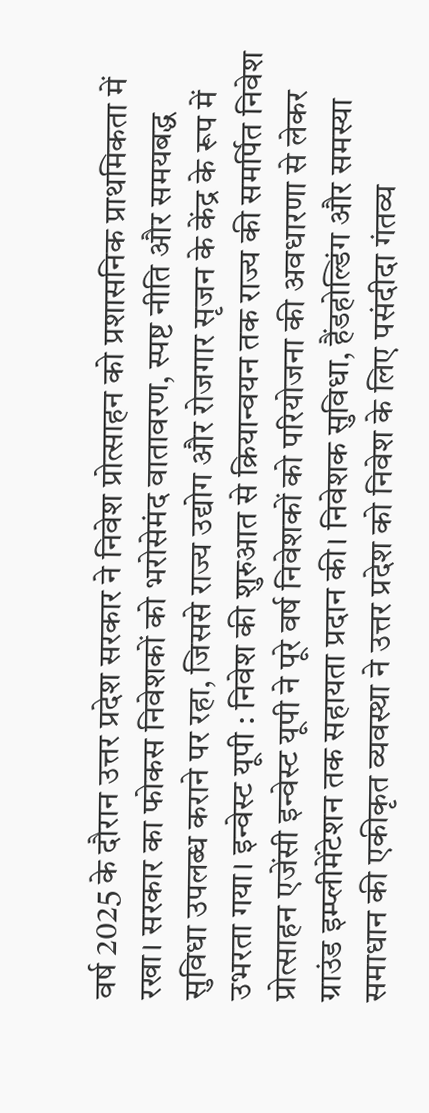वर्ष 2025 के दौरान उत्तर प्रदेश सरकार ने निवेश प्रोत्साहन को प्रशासनिक प्राथमिकता में रखा। सरकार का फोकस निवेशकों को भरोसेमंद वातावरण, स्पष्ट नीति और समयबद्ध सुविधा उपलब्ध कराने पर रहा, जिससे राज्य उद्योग और रोजगार सृजन के केंद्र के रूप में उभरता गया। इन्वेस्ट यूपी : निवेश की शुरुआत से क्रियान्वयन तक राज्य की समर्पित निवेश प्रोत्साहन एजेंसी इन्वेस्ट यूपी ने पूरे वर्ष निवेशकों को परियोजना की अवधारणा से लेकर ग्राउंड इम्प्लीमेंटेशन तक सहायता प्रदान की। निवेशक सुविधा, हैंडहोल्डिंग और समस्या समाधान की एकीकृत व्यवस्था ने उत्तर प्रदेश को निवेश के लिए पसंदीदा गंतव्य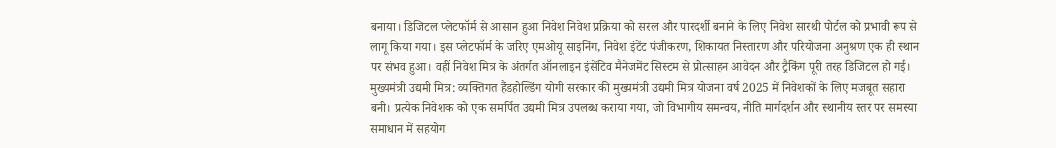बनाया। डिजिटल प्लेटफॉर्म से आसान हुआ निवेश निवेश प्रक्रिया को सरल और पारदर्शी बनाने के लिए निवेश सारथी पोर्टल को प्रभावी रूप से लागू किया गया। इस प्लेटफॉर्म के जरिए एमओयू साइनिंग, निवेश इंटेंट पंजीकरण, शिकायत निस्तारण और परियोजना अनुश्रण एक ही स्थान पर संभव हुआ। वहीं निवेश मित्र के अंतर्गत ऑनलाइन इंसेंटिव मैनेजमेंट सिस्टम से प्रोत्साहन आवेदन और ट्रैकिंग पूरी तरह डिजिटल हो गई। मुख्यमंत्री उद्यमी मित्र: व्यक्तिगत हैंडहोल्डिंग योगी सरकार की मुख्यमंत्री उद्यमी मित्र योजना वर्ष 2025 में निवेशकों के लिए मजबूत सहारा बनी। प्रत्येक निवेशक को एक समर्पित उद्यमी मित्र उपलब्ध कराया गया, जो विभागीय समन्वय, नीति मार्गदर्शन और स्थानीय स्तर पर समस्या समाधान में सहयोग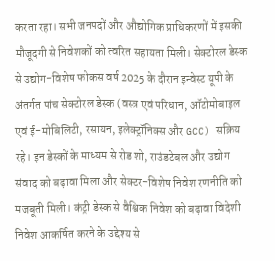करता रहा। सभी जनपदों और औद्योगिक प्राधिकरणों में इसकी मौजूदगी से निवेशकों को त्वरित सहायता मिली। सेक्टोरल डेस्क से उद्योग-विशेष फोकस वर्ष 2025 के दौरान इन्वेस्ट यूपी के अंतर्गत पांच सेक्टोरल डेस्क (वस्त्र एवं परिधान, ऑटोमोबाइल एवं ई-मोबिलिटी, रसायन, इलेक्ट्रॉनिक्स और GCC) सक्रिय रहे। इन डेस्कों के माध्यम से रोड शो, राउंडटेबल और उद्योग संवाद को बढ़ावा मिला और सेक्टर-विशेष निवेश रणनीति को मजबूती मिली। कंट्री डेस्क से वैश्विक निवेश को बढ़ावा विदेशी निवेश आकर्षित करने के उद्देश्य से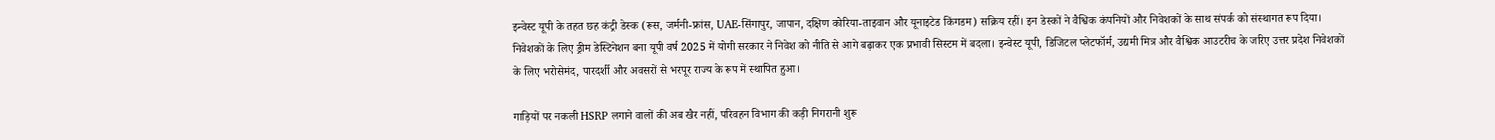इन्वेस्ट यूपी के तहत छह कंट्री डेस्क (रूस, जर्मनी-फ्रांस, UAE-सिंगापुर, जापान, दक्षिण कोरिया-ताइवान और यूनाइटेड किंगडम) सक्रिय रहीं। इन डेस्कों ने वैश्विक कंपनियों और निवेशकों के साथ संपर्क को संस्थागत रूप दिया। निवेशकों के लिए ड्रीम डेस्टिनेशन बना यूपी वर्ष 2025 में योगी सरकार ने निवेश को नीति से आगे बढ़ाकर एक प्रभावी सिस्टम में बदला। इन्वेस्ट यूपी, डिजिटल प्लेटफॉर्म, उद्यमी मित्र और वैश्विक आउटरीच के जरिए उत्तर प्रदेश निवेशकों के लिए भरोसेमंद, पारदर्शी और अवसरों से भरपूर राज्य के रूप में स्थापित हुआ।

गाड़ियों पर नकली HSRP लगाने वालों की अब खैर नहीं, परिवहन विभाग की कड़ी निगरानी शुरू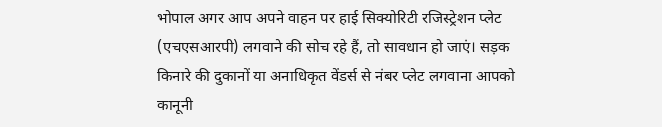भोपाल अगर आप अपने वाहन पर हाई सिक्योरिटी रजिस्ट्रेशन प्लेट (एचएसआरपी) लगवाने की सोच रहे हैं, तो सावधान हो जाएं। सड़क किनारे की दुकानों या अनाधिकृत वेंडर्स से नंबर प्लेट लगवाना आपको कानूनी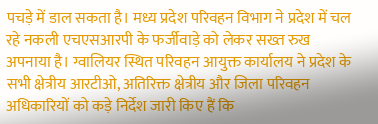पचड़े में डाल सकता है। मध्य प्रदेश परिवहन विभाग ने प्रदेश में चल रहे नकली एचएसआरपी के फर्जीवाड़े को लेकर सख्त रुख अपनाया है। ग्वालियर स्थित परिवहन आयुक्त कार्यालय ने प्रदेश के सभी क्षेत्रीय आरटीओ, अतिरिक्त क्षेत्रीय और जिला परिवहन अधिकारियों को कड़े निर्देश जारी किए हैं कि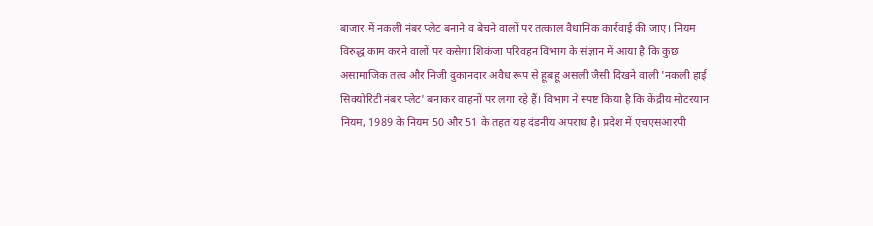बाजार में नकली नंबर प्लेट बनाने व बेचने वालों पर तत्काल वैधानिक कार्रवाई की जाए। नियम विरुद्ध काम करने वालों पर कसेगा शिकंजा परिवहन विभाग के संज्ञान में आया है कि कुछ असामाजिक तत्व और निजी दुकानदार अवैध रूप से हूबहू असली जैसी दिखने वाली 'नकली हाई सिक्योरिटी नंबर प्लेट' बनाकर वाहनों पर लगा रहे हैं। विभाग ने स्पष्ट किया है कि केंद्रीय मोटरयान नियम, 1989 के नियम 50 और 51 के तहत यह दंडनीय अपराध है। प्रदेश में एचएसआरपी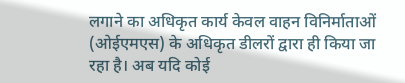लगाने का अधिकृत कार्य केवल वाहन विनिर्माताओं (ओईएमएस) के अधिकृत डीलरों द्वारा ही किया जा रहा है। अब यदि कोई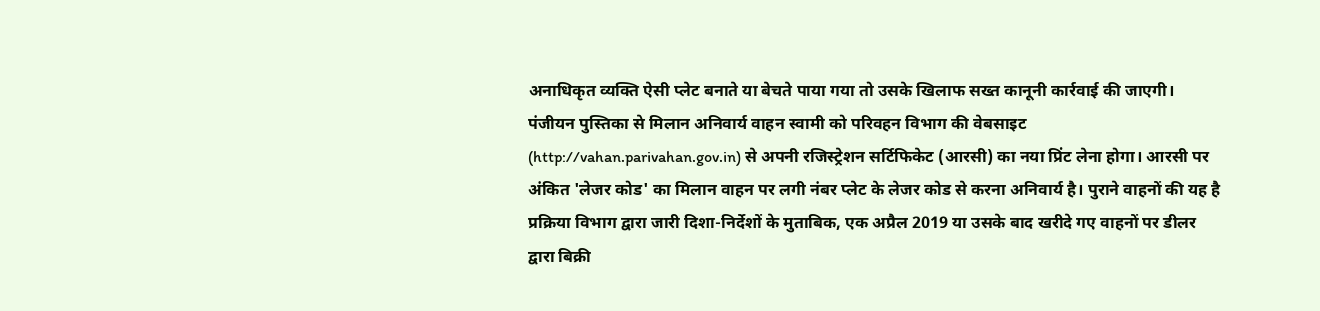अनाधिकृत व्यक्ति ऐसी प्लेट बनाते या बेचते पाया गया तो उसके खिलाफ सख्त कानूनी कार्रवाई की जाएगी।   पंजीयन पुस्तिका से मिलान अनिवार्य वाहन स्वामी को परिवहन विभाग की वेबसाइट (http://vahan.parivahan.gov.in) से अपनी रजिस्ट्रेशन सर्टिफिकेट (आरसी) का नया प्रिंट लेना होगा। आरसी पर अंकित 'लेजर कोड' का मिलान वाहन पर लगी नंबर प्लेट के लेजर कोड से करना अनिवार्य है। पुराने वाहनों की यह है प्रक्रिया विभाग द्वारा जारी दिशा-निर्देशों के मुताबिक, एक अप्रैल 2019 या उसके बाद खरीदे गए वाहनों पर डीलर द्वारा बिक्री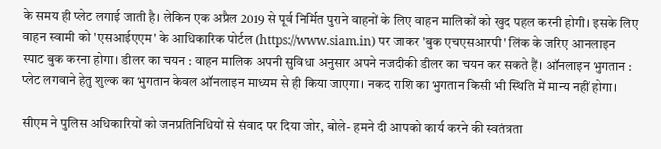के समय ही प्लेट लगाई जाती है। लेकिन एक अप्रैल 2019 से पूर्व निर्मित पुराने वाहनों के लिए वाहन मालिकों को खुद पहल करनी होगी। इसके लिए वाहन स्वामी को 'एसआईएएम' के आधिकारिक पोर्टल (https://www.siam.in) पर जाकर 'बुक एचएसआरपी' लिंक के जरिए आनलाइन स्पाट बुक करना होगा। डीलर का चयन : वाहन मालिक अपनी सुविधा अनुसार अपने नजदीकी डीलर का चयन कर सकते हैं। ऑनलाइन भुगतान : प्लेट लगवाने हेतु शुल्क का भुगतान केवल ऑनलाइन माध्यम से ही किया जाएगा। नकद राशि का भुगतान किसी भी स्थिति में मान्य नहीं होगा।

सीएम ने पुलिस अधिकारियों को जनप्रतिनिधियों से संवाद पर दिया जोर, बोले- हमने दी आपको कार्य करने की स्वतंत्रता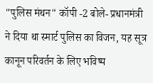"पुलिस मंथन" कॉपी -2 बोले- प्रधानमंत्री ने दिया था स्मार्ट पुलिस का विजन, यह सूत्र कानून परिवर्तन के लिए भविष्य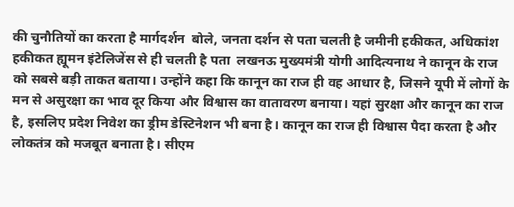की चुनौतियों का करता है मार्गदर्शन  बोले, जनता दर्शन से पता चलती है जमीनी हकीकत, अधिकांश हकीकत ह्यूमन इंटेलिजेंस से ही चलती है पता  लखनऊ मुख्यमंत्री योगी आदित्यनाथ ने कानून के राज को सबसे बड़ी ताकत बताया। उन्होंने कहा कि कानून का राज ही वह आधार है, जिसने यूपी में लोगों के मन से असुरक्षा का भाव दूर किया और विश्वास का वातावरण बनाया। यहां सुरक्षा और कानून का राज है, इसलिए प्रदेश निवेश का ड्रीम डेस्टिनेशन भी बना है। कानून का राज ही विश्वास पैदा करता है और लोकतंत्र को मजबूत बनाता है। सीएम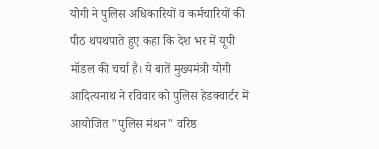योगी ने पुलिस अधिकारियों व कर्मचारियों की पीठ थपथपाते हुए कहा कि देश भर में यूपी मॉडल की चर्चा है। ये बातें मुख्यमंत्री योगी आदित्यनाथ ने रविवार को पुलिस हेडक्वार्टर में आयोजित "पुलिस मंथन" वरिष्ठ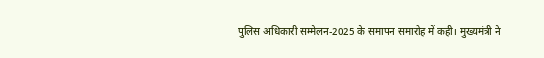पुलिस अधिकारी सम्मेलन-2025 के समापन समारोह में कही। मुख्यमंत्री ने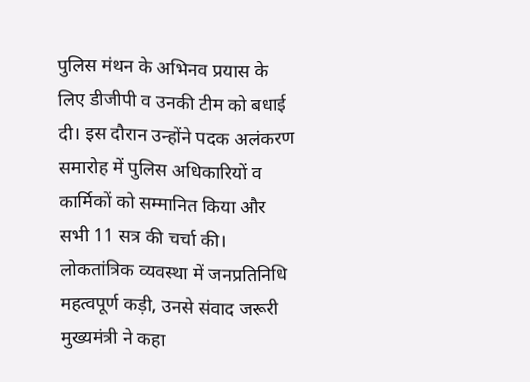पुलिस मंथन के अभिनव प्रयास के लिए डीजीपी व उनकी टीम को बधाई दी। इस दौरान उन्होंने पदक अलंकरण समारोह में पुलिस अधिकारियों व कार्मिकों को सम्मानित किया और सभी 11 सत्र की चर्चा की।  लोकतांत्रिक व्यवस्था में जनप्रतिनिधि महत्वपूर्ण कड़ी, उनसे संवाद जरूरी  मुख्यमंत्री ने कहा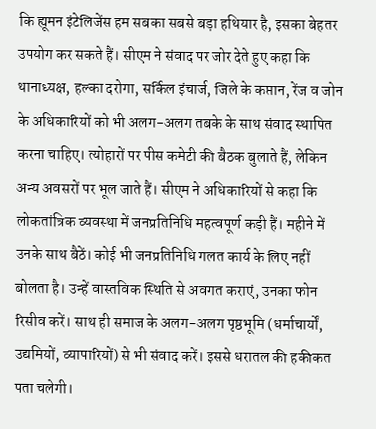कि ह्यूमन इंटेलिजेंस हम सबका सबसे बड़ा हथियार है, इसका बेहतर उपयोग कर सकते हैं। सीएम ने संवाद पर जोर देते हुए कहा कि थानाध्यक्ष, हल्का दरोगा, सर्किल इंचार्ज, जिले के कप्तान, रेंज व जोन के अधिकारियों को भी अलग-अलग तबके के साथ संवाद स्थापित करना चाहिए। त्योहारों पर पीस कमेटी की बैठक बुलाते हैं, लेकिन अन्य अवसरों पर भूल जाते हैं। सीएम ने अधिकारियों से कहा कि लोकतांत्रिक व्यवस्था में जनप्रतिनिधि महत्वपूर्ण कड़ी हैं। महीने में उनके साथ बैठें। कोई भी जनप्रतिनिधि गलत कार्य के लिए नहीं बोलता है। उन्हें वास्तविक स्थिति से अवगत कराएं, उनका फोन रिसीव करें। साथ ही समाज के अलग-अलग पृष्ठभूमि (धर्माचार्यों, उद्यमियों, व्यापारियों) से भी संवाद करें। इससे धरातल की हकीकत पता चलेगी।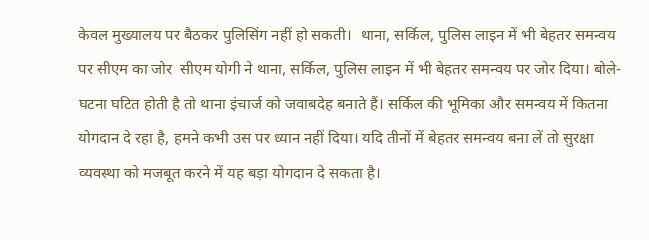केवल मुख्यालय पर बैठकर पुलिसिंग नहीं हो सकती।  थाना, सर्किल, पुलिस लाइन में भी बेहतर समन्वय पर सीएम का जोर  सीएम योगी ने थाना, सर्किल, पुलिस लाइन में भी बेहतर समन्वय पर जोर दिया। बोले-घटना घटित होती है तो थाना इंचार्ज को जवाबदेह बनाते हैं। सर्किल की भूमिका और समन्वय में कितना योगदान दे रहा है, हमने कभी उस पर ध्यान नहीं दिया। यदि तीनों में बेहतर समन्वय बना लें तो सुरक्षा व्यवस्था को मजबूत करने में यह बड़ा योगदान दे सकता है।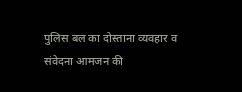पुलिस बल का दोस्ताना व्यवहार व संवेदना आमजन की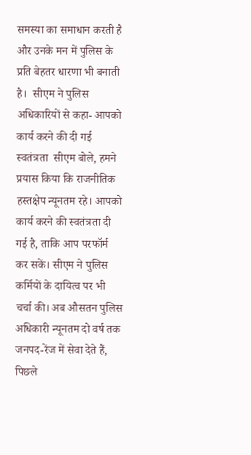समस्या का समाधान करती है और उनके मन में पुलिस के प्रति बेहतर धारणा भी बनाती है।  सीएम ने पुलिस अधिकारियों से कहा- आपको कार्य करने की दी गई स्वतंत्रता  सीएम बोले, हमने प्रयास किया कि राजनीतिक हस्तक्षेप न्यूनतम रहे। आपको कार्य करने की स्वतंत्रता दी गई है, ताकि आप परफॉर्म कर सकें। सीएम ने पुलिस कर्मियों के दायित्व पर भी चर्चा की। अब औसतन पुलिस अधिकारी न्यूनतम दो वर्ष तक जनपद-रेंज में सेवा देते हैं, पिछले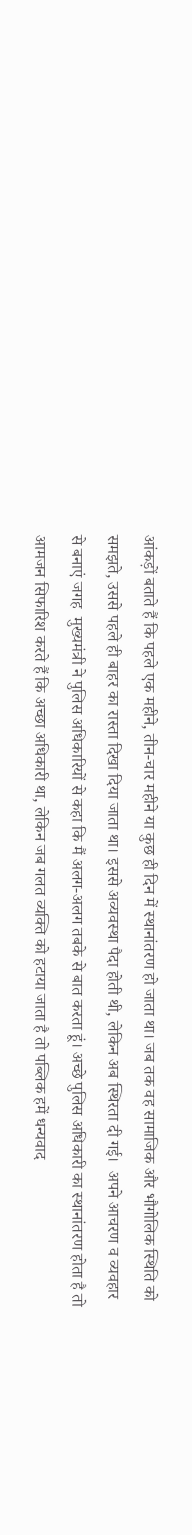आंकड़ों बताते हैं कि पहले एक महीने, तीन-चार महीने या कुछ ही दिन में स्थानांतरण हो जाता था। जब तक वह सामाजिक और भौगोलिक स्थिति को समझते, उससे पहले ही बाहर का रास्ता दिखा दिया जाता था। इससे अव्यवस्था पैदा होती थी, लेकिन अब स्थिरता दी गई।  अपने आचरण व व्यवहार से बनाएं जगह  मुख्यमंत्री ने पुलिस अधिकारियों से कहा कि मैं अलग-अलग तबके से बात करता हूं। अच्छे पुलिस अधिकारी का स्थानांतरण होता है तो आमजन सिफारिश करते हैं कि अच्छा अधिकारी था, लेकिन जब गलत व्यक्ति को हटाया जाता है तो पब्लिक हमें धन्यवाद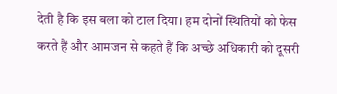देती है कि इस बला को टाल दिया। हम दोनों स्थितियों को फेस करते हैं और आमजन से कहते हैं कि अच्छे अधिकारी को दूसरी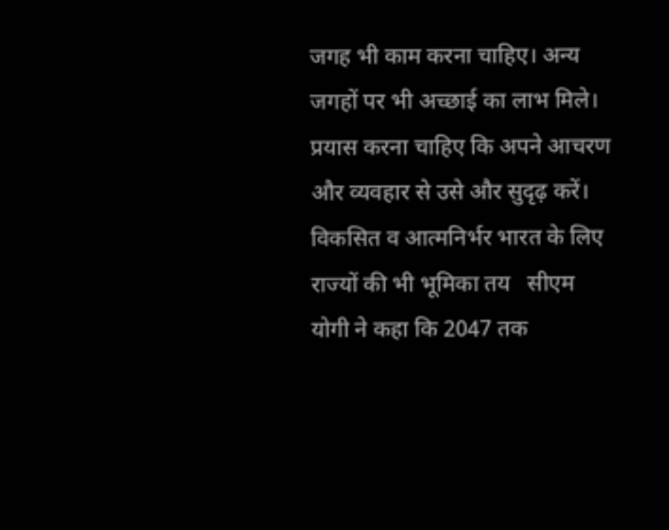जगह भी काम करना चाहिए। अन्य जगहों पर भी अच्छाई का लाभ मिले। प्रयास करना चाहिए कि अपने आचरण और व्यवहार से उसे और सुदृढ़ करें।  विकसित व आत्मनिर्भर भारत के लिए राज्यों की भी भूमिका तय   सीएम योगी ने कहा कि 2047 तक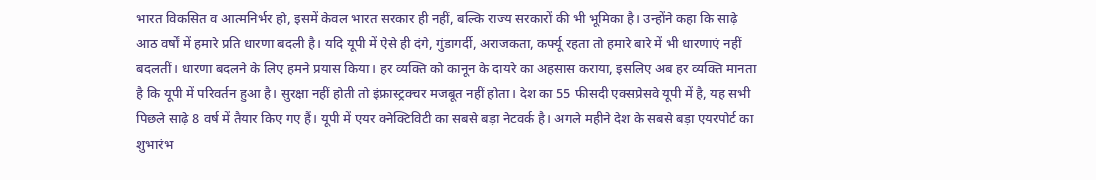भारत विकसित व आत्मनिर्भर हो, इसमें केवल भारत सरकार ही नहीं, बल्कि राज्य सरकारों की भी भूमिका है। उन्होंने कहा कि साढ़े आठ वर्षों में हमारे प्रति धारणा बदली है। यदि यूपी में ऐसे ही दंगे, गुंडागर्दी, अराजकता, कर्फ्यू रहता तो हमारे बारे में भी धारणाएं नहीं बदलतीं। धारणा बदलने के लिए हमने प्रयास किया। हर व्यक्ति को कानून के दायरे का अहसास कराया, इसलिए अब हर व्यक्ति मानता है कि यूपी में परिवर्तन हुआ है। सुरक्षा नहीं होती तो इंफ्रास्ट्रक्चर मजबूत नहीं होता। देश का 55 फीसदी एक्सप्रेसवे यूपी में है, यह सभी पिछले साढ़े 8 वर्ष में तैयार किए गए हैं। यूपी में एयर क्नेक्टिविटी का सबसे बड़ा नेटवर्क है। अगले महीने देश के सबसे बड़ा एयरपोर्ट का शुभारंभ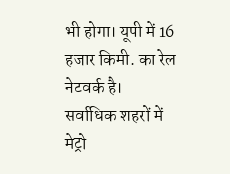भी होगा। यूपी में 16 हजार किमी. का रेल नेटवर्क है। सर्वाधिक शहरों में मेट्रो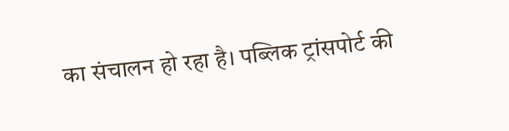का संचालन हो रहा है। पब्लिक ट्रांसपोर्ट की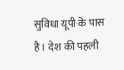सुविधा यूपी के पास है। देश की पहली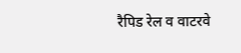रैपिड रेल व वाटरवे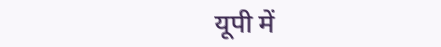यूपी में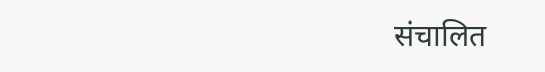संचालित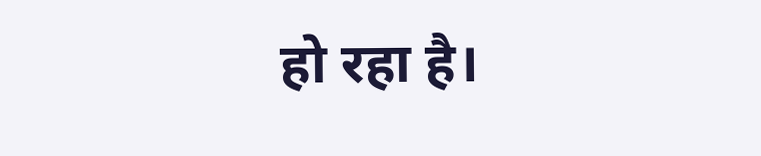हो रहा है।